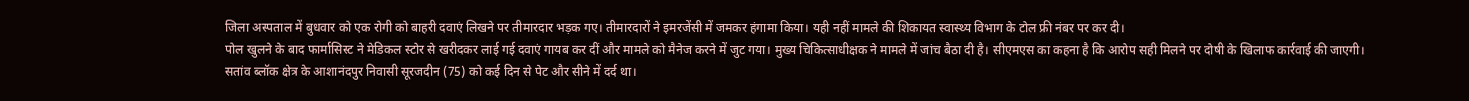जिला अस्पताल में बुधवार को एक रोगी को बाहरी दवाएं लिखने पर तीमारदार भड़क गए। तीमारदारों ने इमरजेंसी में जमकर हंगामा किया। यही नहीं मामले की शिकायत स्वास्थ्य विभाग के टोल फ्री नंबर पर कर दी।
पोल खुलने के बाद फार्मासिस्ट ने मेडिकल स्टोर से खरीदकर लाई गई दवाएं गायब कर दीं और मामले को मैनेज करने में जुट गया। मुख्य चिकित्साधीक्षक ने मामले में जांच बैठा दी है। सीएमएस का कहना है कि आरोप सही मिलने पर दोषी के खिलाफ कार्रवाई की जाएगी।
सतांव ब्लॉक क्षेत्र के आशानंदपुर निवासी सूरजदीन (75) को कई दिन से पेट और सीने में दर्द था।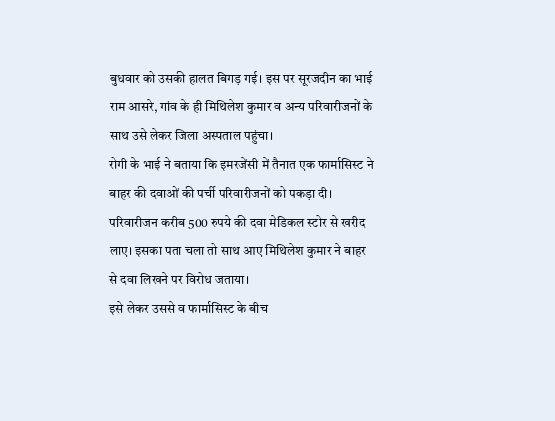बुधवार को उसकी हालत बिगड़ गई। इस पर सूरजदीन का भाई राम आसरे, गांव के ही मिथिलेश कुमार व अन्य परिवारीजनों के साथ उसे लेकर जिला अस्पताल पहुंचा।
रोगी के भाई ने बताया कि इमरजेंसी में तैनात एक फार्मासिस्ट ने बाहर की दवाओं की पर्ची परिवारीजनों को पकड़ा दी। परिवारीजन करीब 500 रुपये की दवा मेडिकल स्टोर से खरीद लाए। इसका पता चला तो साथ आए मिथिलेश कुमार ने बाहर से दवा लिखने पर विरोध जताया।
इसे लेकर उससे व फार्मासिस्ट के बीच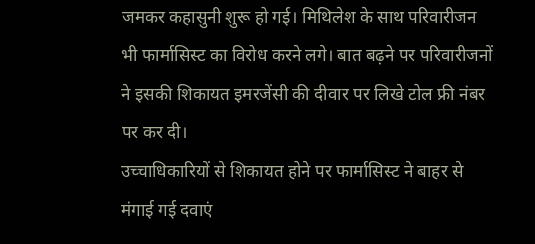जमकर कहासुनी शुरू हो गई। मिथिलेश के साथ परिवारीजन भी फार्मासिस्ट का विरोध करने लगे। बात बढ़ने पर परिवारीजनों ने इसकी शिकायत इमरजेंसी की दीवार पर लिखे टोल फ्री नंबर पर कर दी।
उच्चाधिकारियों से शिकायत होने पर फार्मासिस्ट ने बाहर से मंगाई गई दवाएं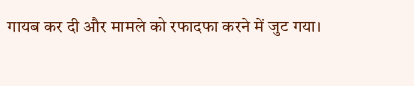गायब कर दी और मामले को रफादफा करने में जुट गया।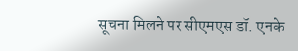सूचना मिलने पर सीएमएस डॉ. एनके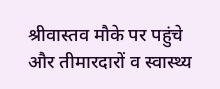श्रीवास्तव मौके पर पहुंचे और तीमारदारों व स्वास्थ्य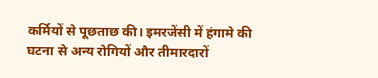कर्मियों से पूछताछ की। इमरजेंसी में हंगामे की घटना से अन्य रोगियों और तीमारदारों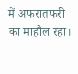में अफरातफरी का माहौल रहा।